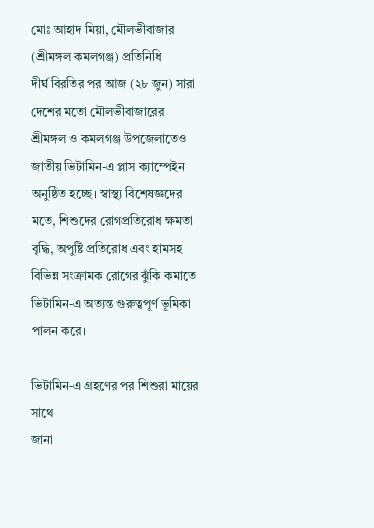মোঃ আহাদ মিয়া, মৌলভীবাজার (শ্রীমঙ্গল কমলগঞ্জ) প্রতিনিধি
দীর্ঘ বিরতির পর আজ (২৮ জুন) সারা দেশের মতো মৌলভীবাজারের শ্রীমঙ্গল ও কমলগঞ্জ উপজেলাতেও জাতীয় ভিটামিন-এ প্লাস ক্যাম্পেইন অনুষ্ঠিত হচ্ছে। স্বাস্থ্য বিশেষজ্ঞদের মতে, শিশুদের রোগপ্রতিরোধ ক্ষমতা বৃদ্ধি, অপুষ্টি প্রতিরোধ এবং হামসহ বিভিন্ন সংক্রামক রোগের ঝুঁকি কমাতে ভিটামিন-এ অত্যন্ত গুরুত্বপূর্ণ ভূমিকা পালন করে।

ভিটামিন-এ গ্রহণের পর শিশুরা মায়ের সাথে
জানা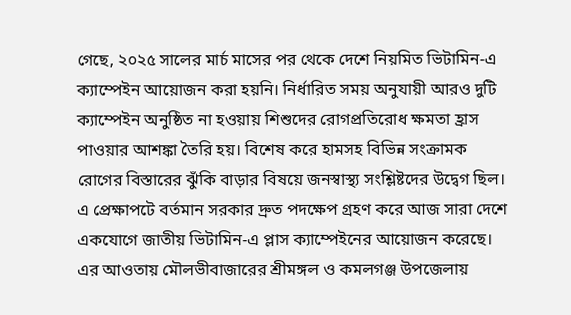গেছে, ২০২৫ সালের মার্চ মাসের পর থেকে দেশে নিয়মিত ভিটামিন-এ ক্যাম্পেইন আয়োজন করা হয়নি। নির্ধারিত সময় অনুযায়ী আরও দুটি ক্যাম্পেইন অনুষ্ঠিত না হওয়ায় শিশুদের রোগপ্রতিরোধ ক্ষমতা হ্রাস পাওয়ার আশঙ্কা তৈরি হয়। বিশেষ করে হামসহ বিভিন্ন সংক্রামক রোগের বিস্তারের ঝুঁকি বাড়ার বিষয়ে জনস্বাস্থ্য সংশ্লিষ্টদের উদ্বেগ ছিল।
এ প্রেক্ষাপটে বর্তমান সরকার দ্রুত পদক্ষেপ গ্রহণ করে আজ সারা দেশে একযোগে জাতীয় ভিটামিন-এ প্লাস ক্যাম্পেইনের আয়োজন করেছে। এর আওতায় মৌলভীবাজারের শ্রীমঙ্গল ও কমলগঞ্জ উপজেলায়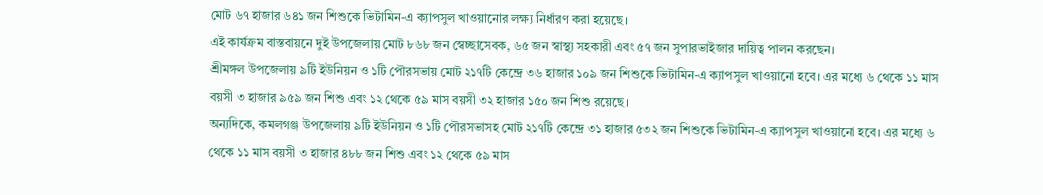মোট ৬৭ হাজার ৬৪১ জন শিশুকে ভিটামিন-এ ক্যাপসুল খাওয়ানোর লক্ষ্য নির্ধারণ করা হয়েছে।
এই কার্যক্রম বাস্তবায়নে দুই উপজেলায় মোট ৮৬৮ জন স্বেচ্ছাসেবক, ৬৫ জন স্বাস্থ্য সহকারী এবং ৫৭ জন সুপারভাইজার দায়িত্ব পালন করছেন।
শ্রীমঙ্গল উপজেলায় ৯টি ইউনিয়ন ও ১টি পৌরসভায় মোট ২১৭টি কেন্দ্রে ৩৬ হাজার ১০৯ জন শিশুকে ভিটামিন-এ ক্যাপসুল খাওয়ানো হবে। এর মধ্যে ৬ থেকে ১১ মাস বয়সী ৩ হাজার ৯৫৯ জন শিশু এবং ১২ থেকে ৫৯ মাস বয়সী ৩২ হাজার ১৫০ জন শিশু রয়েছে।
অন্যদিকে, কমলগঞ্জ উপজেলায় ৯টি ইউনিয়ন ও ১টি পৌরসভাসহ মোট ২১৭টি কেন্দ্রে ৩১ হাজার ৫৩২ জন শিশুকে ভিটামিন-এ ক্যাপসুল খাওয়ানো হবে। এর মধ্যে ৬ থেকে ১১ মাস বয়সী ৩ হাজার ৪৮৮ জন শিশু এবং ১২ থেকে ৫৯ মাস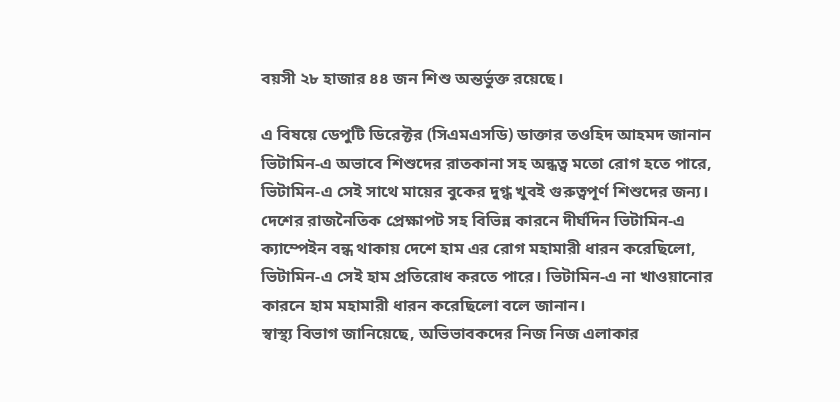বয়সী ২৮ হাজার ৪৪ জন শিশু অন্তর্ভুক্ত রয়েছে।

এ বিষয়ে ডেপুটি ডিরেক্টর (সিএমএসডি) ডাক্তার তওহিদ আহমদ জানান ভিটামিন-এ অভাবে শিশুদের রাতকানা সহ অন্ধত্ব মতো রোগ হতে পারে, ভিটামিন-এ সেই সাথে মায়ের বুকের দুগ্ধ খুবই গুরুত্বপূর্ণ শিশুদের জন্য। দেশের রাজনৈতিক প্রেক্ষাপট সহ বিভিন্ন কারনে দীর্ঘদিন ভিটামিন-এ ক্যাম্পেইন বন্ধ থাকায় দেশে হাম এর রোগ মহামারী ধারন করেছিলো, ভিটামিন-এ সেই হাম প্রতিরোধ করতে পারে। ভিটামিন-এ না খাওয়ানোর কারনে হাম মহামারী ধারন করেছিলো বলে জানান।
স্বাস্থ্য বিভাগ জানিয়েছে, অভিভাবকদের নিজ নিজ এলাকার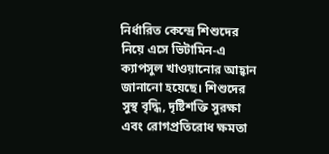নির্ধারিত কেন্দ্রে শিশুদের নিয়ে এসে ভিটামিন-এ ক্যাপসুল খাওয়ানোর আহ্বান জানানো হয়েছে। শিশুদের সুস্থ বৃদ্ধি, দৃষ্টিশক্তি সুরক্ষা এবং রোগপ্রতিরোধ ক্ষমতা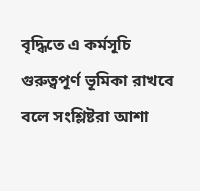বৃদ্ধিতে এ কর্মসূচি গুরুত্বপূর্ণ ভূমিকা রাখবে বলে সংশ্লিষ্টরা আশা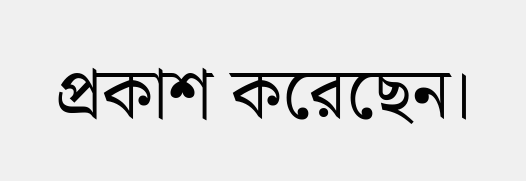প্রকাশ করেছেন।